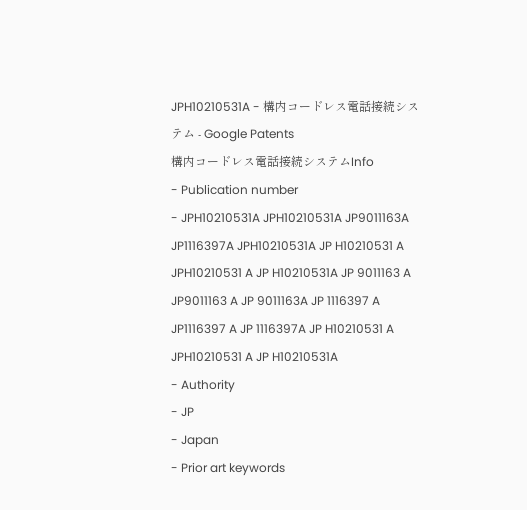JPH10210531A - 構内コードレス電話接続システム - Google Patents
構内コードレス電話接続システムInfo
- Publication number
- JPH10210531A JPH10210531A JP9011163A JP1116397A JPH10210531A JP H10210531 A JPH10210531 A JP H10210531A JP 9011163 A JP9011163 A JP 9011163A JP 1116397 A JP1116397 A JP 1116397A JP H10210531 A JPH10210531 A JP H10210531A
- Authority
- JP
- Japan
- Prior art keywords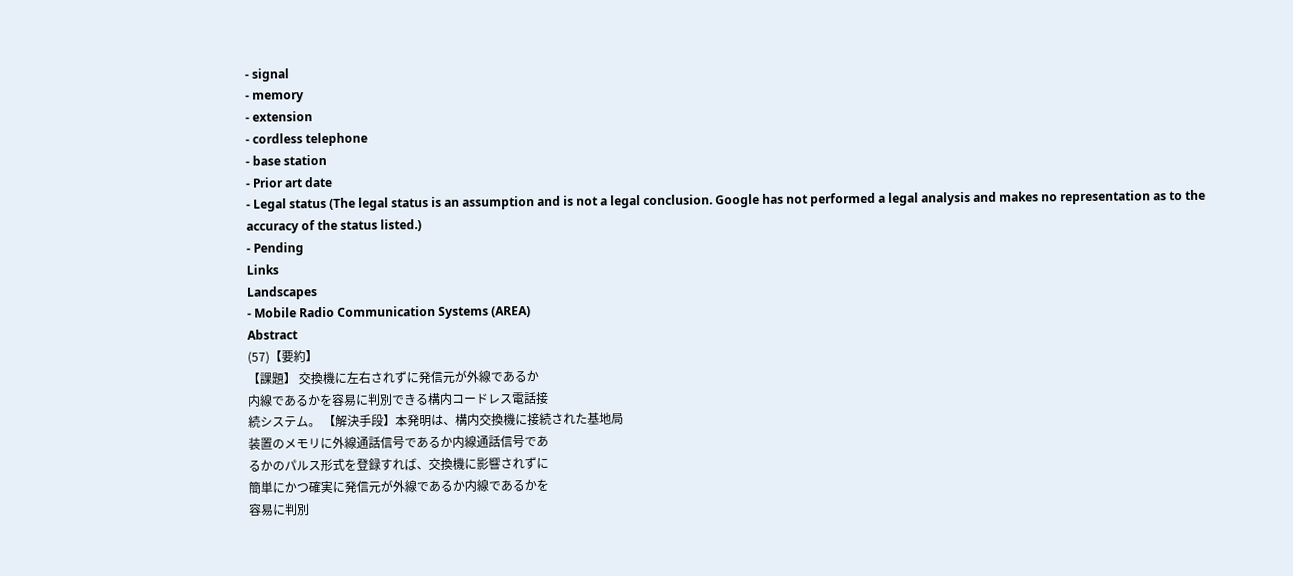- signal
- memory
- extension
- cordless telephone
- base station
- Prior art date
- Legal status (The legal status is an assumption and is not a legal conclusion. Google has not performed a legal analysis and makes no representation as to the accuracy of the status listed.)
- Pending
Links
Landscapes
- Mobile Radio Communication Systems (AREA)
Abstract
(57)【要約】
【課題】 交換機に左右されずに発信元が外線であるか
内線であるかを容易に判別できる構内コードレス電話接
続システム。 【解決手段】本発明は、構内交換機に接続された基地局
装置のメモリに外線通話信号であるか内線通話信号であ
るかのパルス形式を登録すれば、交換機に影響されずに
簡単にかつ確実に発信元が外線であるか内線であるかを
容易に判別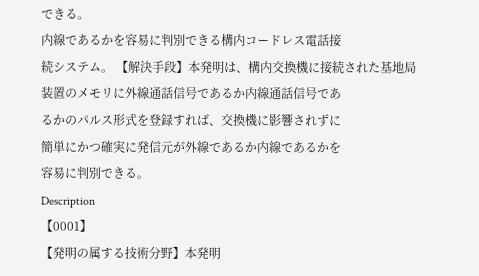できる。
内線であるかを容易に判別できる構内コードレス電話接
続システム。 【解決手段】本発明は、構内交換機に接続された基地局
装置のメモリに外線通話信号であるか内線通話信号であ
るかのパルス形式を登録すれば、交換機に影響されずに
簡単にかつ確実に発信元が外線であるか内線であるかを
容易に判別できる。
Description
【0001】
【発明の属する技術分野】本発明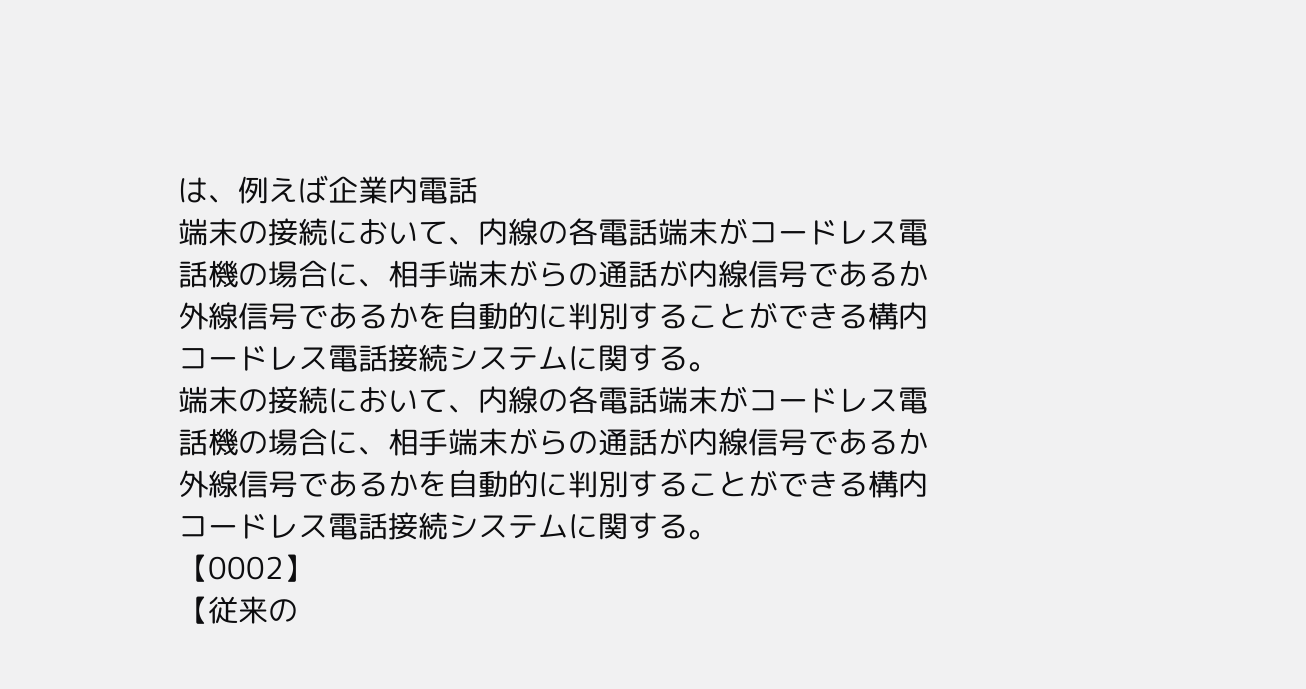は、例えば企業内電話
端末の接続において、内線の各電話端末がコードレス電
話機の場合に、相手端末がらの通話が内線信号であるか
外線信号であるかを自動的に判別することができる構内
コードレス電話接続システムに関する。
端末の接続において、内線の各電話端末がコードレス電
話機の場合に、相手端末がらの通話が内線信号であるか
外線信号であるかを自動的に判別することができる構内
コードレス電話接続システムに関する。
【0002】
【従来の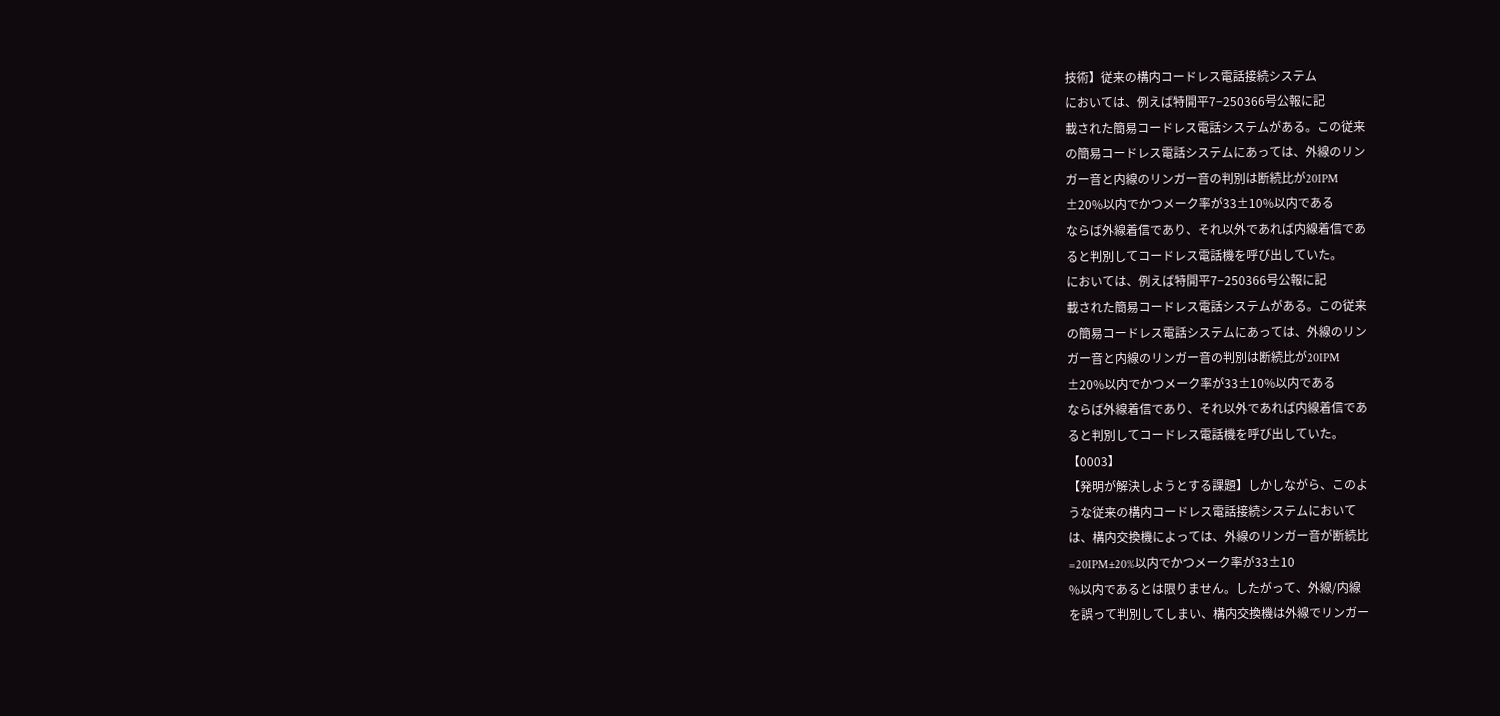技術】従来の構内コードレス電話接続システム
においては、例えば特開平7−250366号公報に記
載された簡易コードレス電話システムがある。この従来
の簡易コードレス電話システムにあっては、外線のリン
ガー音と内線のリンガー音の判別は断続比が20IPM
±20%以内でかつメーク率が33±10%以内である
ならば外線着信であり、それ以外であれば内線着信であ
ると判別してコードレス電話機を呼び出していた。
においては、例えば特開平7−250366号公報に記
載された簡易コードレス電話システムがある。この従来
の簡易コードレス電話システムにあっては、外線のリン
ガー音と内線のリンガー音の判別は断続比が20IPM
±20%以内でかつメーク率が33±10%以内である
ならば外線着信であり、それ以外であれば内線着信であ
ると判別してコードレス電話機を呼び出していた。
【0003】
【発明が解決しようとする課題】しかしながら、このよ
うな従来の構内コードレス電話接続システムにおいて
は、構内交換機によっては、外線のリンガー音が断続比
=20IPM±20%以内でかつメーク率が33±10
%以内であるとは限りません。したがって、外線/内線
を誤って判別してしまい、構内交換機は外線でリンガー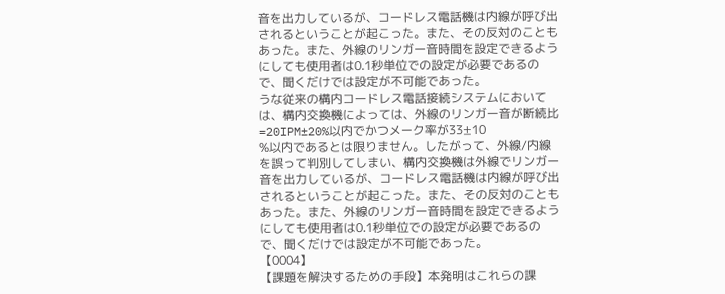音を出力しているが、コードレス電話機は内線が呼び出
されるということが起こった。また、その反対のことも
あった。また、外線のリンガー音時間を設定できるよう
にしても使用者は0.1秒単位での設定が必要であるの
で、聞くだけでは設定が不可能であった。
うな従来の構内コードレス電話接続システムにおいて
は、構内交換機によっては、外線のリンガー音が断続比
=20IPM±20%以内でかつメーク率が33±10
%以内であるとは限りません。したがって、外線/内線
を誤って判別してしまい、構内交換機は外線でリンガー
音を出力しているが、コードレス電話機は内線が呼び出
されるということが起こった。また、その反対のことも
あった。また、外線のリンガー音時間を設定できるよう
にしても使用者は0.1秒単位での設定が必要であるの
で、聞くだけでは設定が不可能であった。
【0004】
【課題を解決するための手段】本発明はこれらの課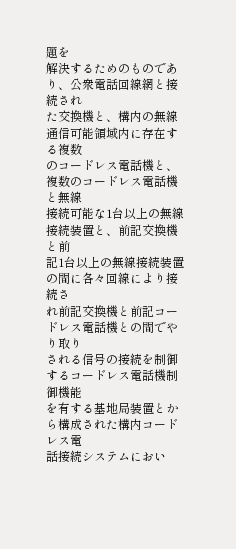題を
解決するためのものであり、公衆電話回線網と接続され
た交換機と、構内の無線通信可能領域内に存在する複数
のコードレス電話機と、複数のコードレス電話機と無線
接続可能な1台以上の無線接続装置と、前記交換機と前
記1台以上の無線接続装置の間に各々回線により接続さ
れ前記交換機と前記コードレス電話機との間でやり取り
される信号の接続を制御するコードレス電話機制御機能
を有する基地局装置とから構成された構内コードレス電
話接続システムにおい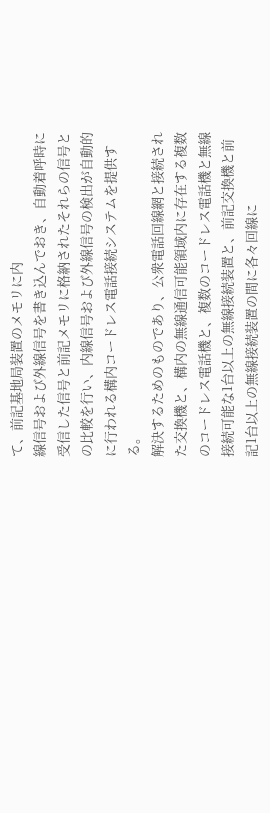て、前記基地局装置のメモリに内
線信号および外線信号を書き込んでおき、自動着呼時に
受信した信号と前記メモリに格納されたそれらの信号と
の比較を行い、内線信号および外線信号の検出が自動的
に行われる構内コードレス電話接続システムを提供す
る。
解決するためのものであり、公衆電話回線網と接続され
た交換機と、構内の無線通信可能領域内に存在する複数
のコードレス電話機と、複数のコードレス電話機と無線
接続可能な1台以上の無線接続装置と、前記交換機と前
記1台以上の無線接続装置の間に各々回線に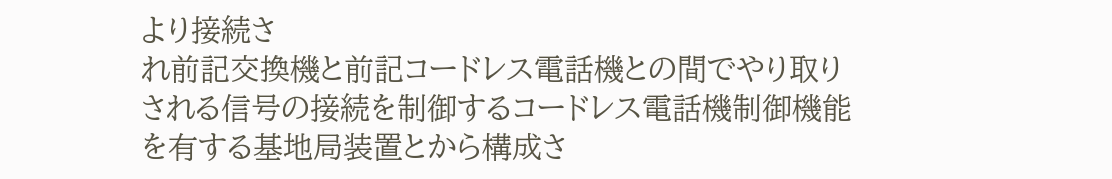より接続さ
れ前記交換機と前記コードレス電話機との間でやり取り
される信号の接続を制御するコードレス電話機制御機能
を有する基地局装置とから構成さ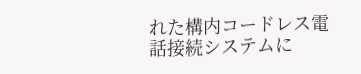れた構内コードレス電
話接続システムに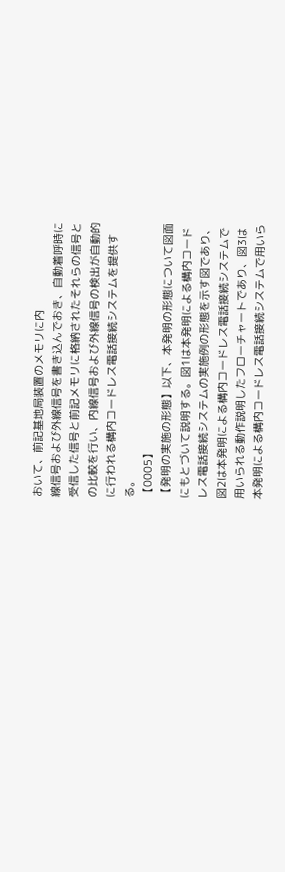おいて、前記基地局装置のメモリに内
線信号および外線信号を書き込んでおき、自動着呼時に
受信した信号と前記メモリに格納されたそれらの信号と
の比較を行い、内線信号および外線信号の検出が自動的
に行われる構内コードレス電話接続システムを提供す
る。
【0005】
【発明の実施の形態】以下、本発明の形態について図面
にもとづいて説明する。図1は本発明による構内コード
レス電話接続システムの実施例の形態を示す図であり、
図2は本発明による構内コードレス電話接続システムで
用いられる動作説明したフローチャートであり、図3は
本発明による構内コードレス電話接続システムで用いら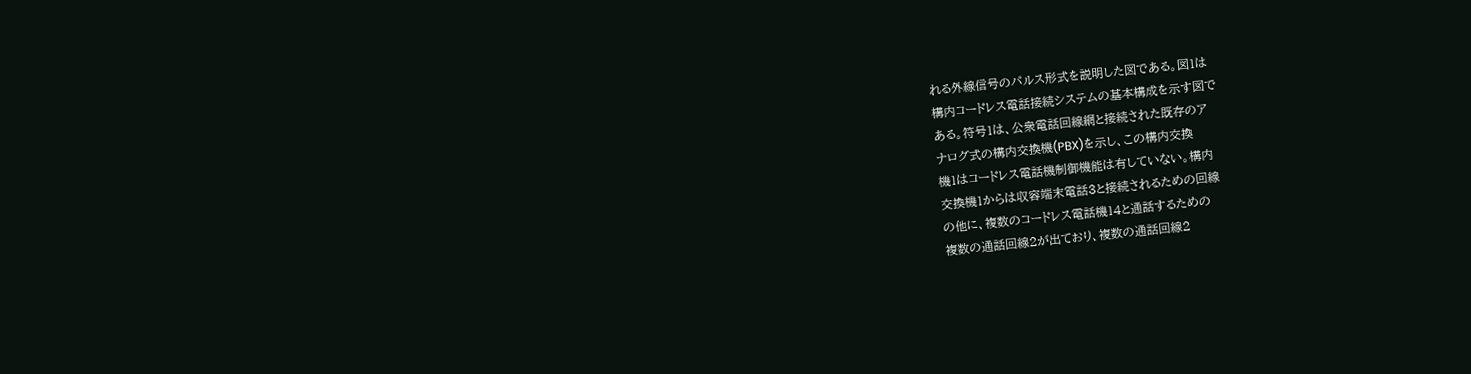れる外線信号のパルス形式を説明した図である。図1は
構内コードレス電話接続システムの基本構成を示す図で
ある。符号1は、公衆電話回線網と接続された既存のア
ナログ式の構内交換機(PBX)を示し、この構内交換
機1はコードレス電話機制御機能は有していない。構内
交換機1からは収容端末電話3と接続されるための回線
の他に、複数のコードレス電話機14と通話するための
複数の通話回線2が出ており、複数の通話回線2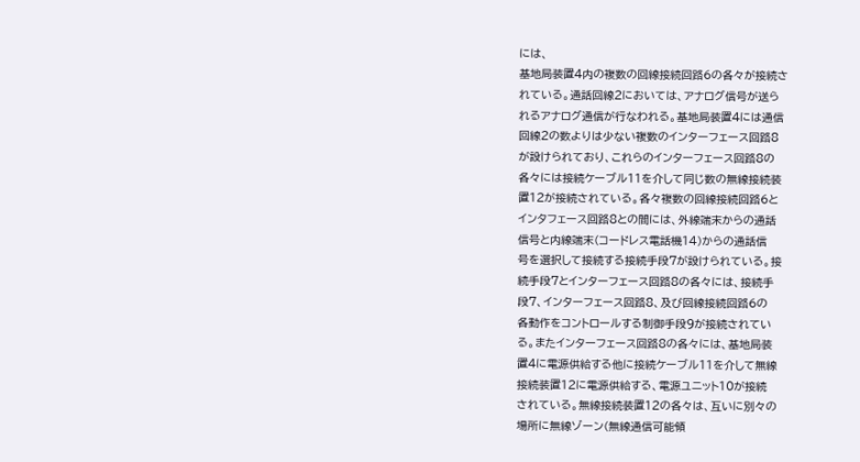には、
基地局装置4内の複数の回線接続回路6の各々が接続さ
れている。通話回線2においては、アナログ信号が送ら
れるアナログ通信が行なわれる。基地局装置4には通信
回線2の数よりは少ない複数のインターフェース回路8
が設けられており、これらのインターフェース回路8の
各々には接続ケーブル11を介して同じ数の無線接続装
置12が接続されている。各々複数の回線接続回路6と
インタフェース回路8との間には、外線端末からの通話
信号と内線端末(コードレス電話機14)からの通話信
号を選択して接続する接続手段7が設けられている。接
続手段7とインターフェース回路8の各々には、接続手
段7、インターフェース回路8、及び回線接続回路6の
各動作をコントロールする制御手段9が接続されてい
る。またインターフェース回路8の各々には、基地局装
置4に電源供給する他に接続ケーブル11を介して無線
接続装置12に電源供給する、電源ユニット10が接続
されている。無線接続装置12の各々は、互いに別々の
場所に無線ゾーン(無線通信可能領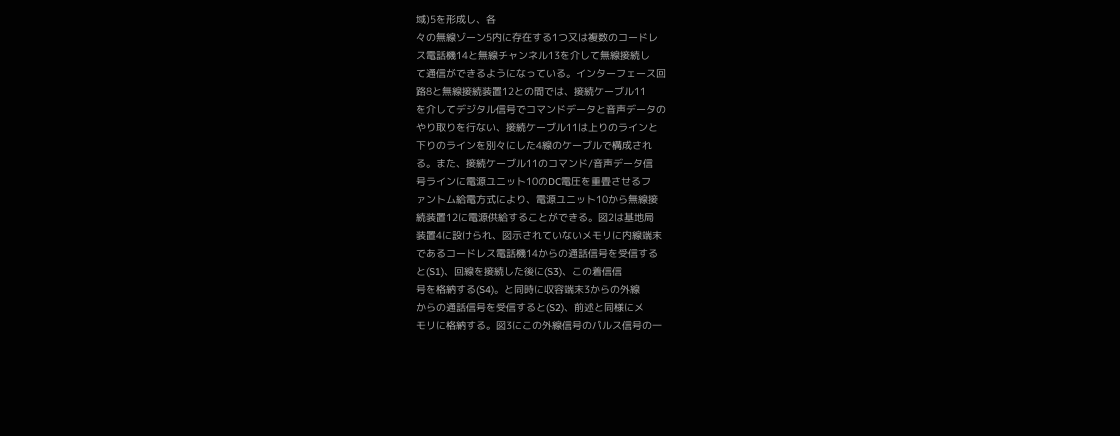域)5を形成し、各
々の無線ゾーン5内に存在する1つ又は複数のコードレ
ス電話機14と無線チャンネル13を介して無線接続し
て通信ができるようになっている。インターフェース回
路8と無線接続装置12との間では、接続ケーブル11
を介してデジタル信号でコマンドデータと音声データの
やり取りを行ない、接続ケーブル11は上りのラインと
下りのラインを別々にした4線のケーブルで構成され
る。また、接続ケーブル11のコマンド/音声データ信
号ラインに電源ユニット10のDC電圧を重畳させるフ
ァントム給電方式により、電源ユニット10から無線接
続装置12に電源供給することができる。図2は基地局
装置4に設けられ、図示されていないメモリに内線端末
であるコードレス電話機14からの通話信号を受信する
と(S1)、回線を接続した後に(S3)、この着信信
号を格納する(S4)。と同時に収容端末3からの外線
からの通話信号を受信すると(S2)、前述と同様にメ
モリに格納する。図3にこの外線信号のパルス信号の一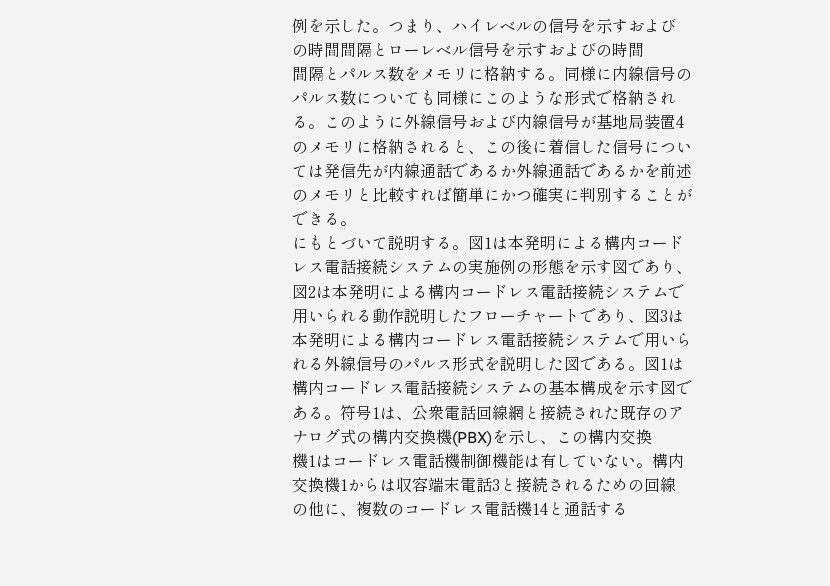例を示した。つまり、ハイレベルの信号を示すおよび
の時間間隔とローレベル信号を示すおよびの時間
間隔とパルス数をメモリに格納する。同様に内線信号の
パルス数についても同様にこのような形式で格納され
る。このように外線信号および内線信号が基地局装置4
のメモリに格納されると、この後に着信した信号につい
ては発信先が内線通話であるか外線通話であるかを前述
のメモリと比較すれば簡単にかつ確実に判別することが
できる。
にもとづいて説明する。図1は本発明による構内コード
レス電話接続システムの実施例の形態を示す図であり、
図2は本発明による構内コードレス電話接続システムで
用いられる動作説明したフローチャートであり、図3は
本発明による構内コードレス電話接続システムで用いら
れる外線信号のパルス形式を説明した図である。図1は
構内コードレス電話接続システムの基本構成を示す図で
ある。符号1は、公衆電話回線網と接続された既存のア
ナログ式の構内交換機(PBX)を示し、この構内交換
機1はコードレス電話機制御機能は有していない。構内
交換機1からは収容端末電話3と接続されるための回線
の他に、複数のコードレス電話機14と通話する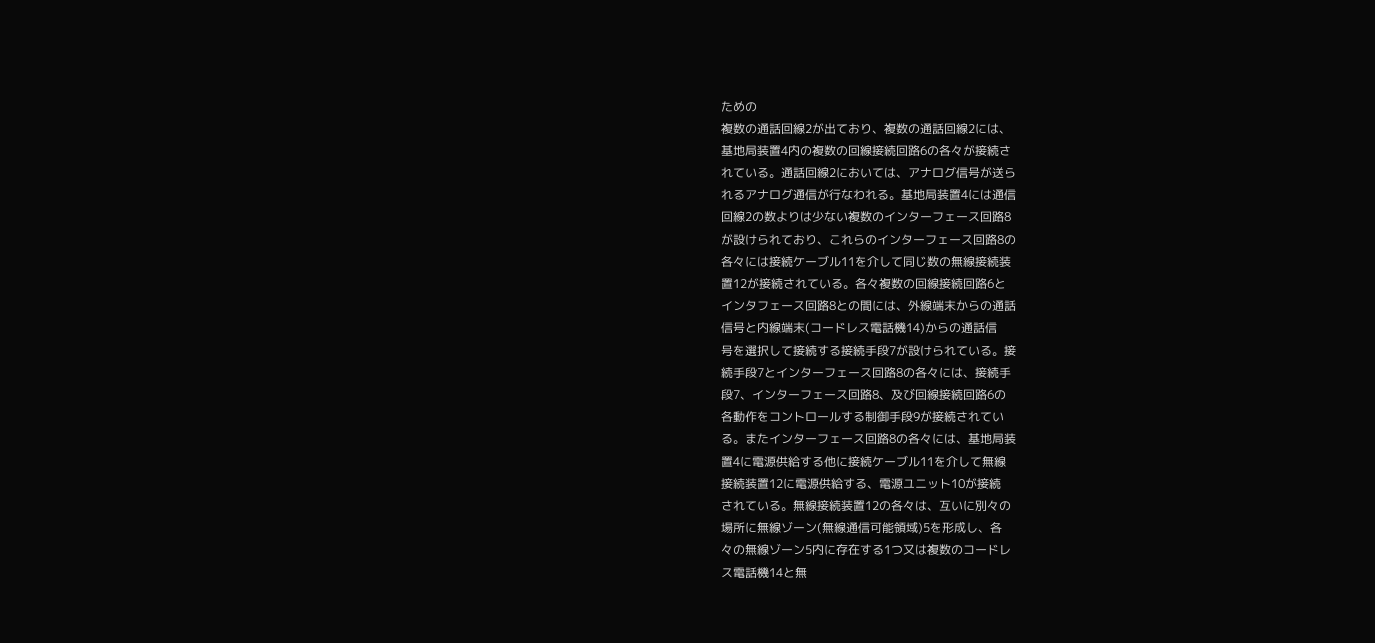ための
複数の通話回線2が出ており、複数の通話回線2には、
基地局装置4内の複数の回線接続回路6の各々が接続さ
れている。通話回線2においては、アナログ信号が送ら
れるアナログ通信が行なわれる。基地局装置4には通信
回線2の数よりは少ない複数のインターフェース回路8
が設けられており、これらのインターフェース回路8の
各々には接続ケーブル11を介して同じ数の無線接続装
置12が接続されている。各々複数の回線接続回路6と
インタフェース回路8との間には、外線端末からの通話
信号と内線端末(コードレス電話機14)からの通話信
号を選択して接続する接続手段7が設けられている。接
続手段7とインターフェース回路8の各々には、接続手
段7、インターフェース回路8、及び回線接続回路6の
各動作をコントロールする制御手段9が接続されてい
る。またインターフェース回路8の各々には、基地局装
置4に電源供給する他に接続ケーブル11を介して無線
接続装置12に電源供給する、電源ユニット10が接続
されている。無線接続装置12の各々は、互いに別々の
場所に無線ゾーン(無線通信可能領域)5を形成し、各
々の無線ゾーン5内に存在する1つ又は複数のコードレ
ス電話機14と無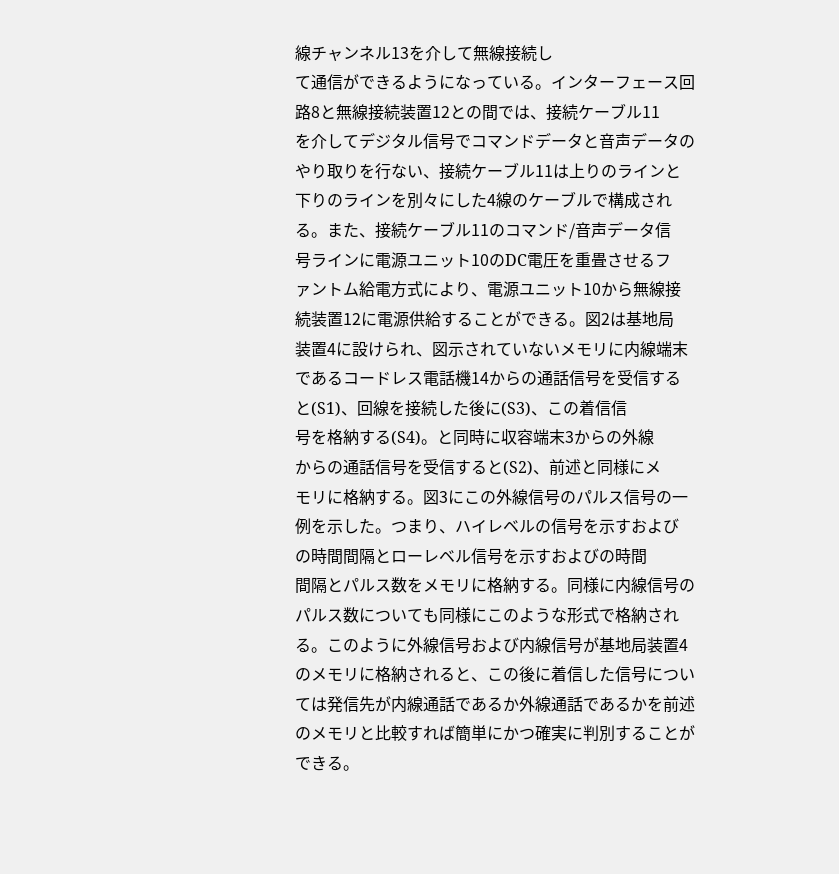線チャンネル13を介して無線接続し
て通信ができるようになっている。インターフェース回
路8と無線接続装置12との間では、接続ケーブル11
を介してデジタル信号でコマンドデータと音声データの
やり取りを行ない、接続ケーブル11は上りのラインと
下りのラインを別々にした4線のケーブルで構成され
る。また、接続ケーブル11のコマンド/音声データ信
号ラインに電源ユニット10のDC電圧を重畳させるフ
ァントム給電方式により、電源ユニット10から無線接
続装置12に電源供給することができる。図2は基地局
装置4に設けられ、図示されていないメモリに内線端末
であるコードレス電話機14からの通話信号を受信する
と(S1)、回線を接続した後に(S3)、この着信信
号を格納する(S4)。と同時に収容端末3からの外線
からの通話信号を受信すると(S2)、前述と同様にメ
モリに格納する。図3にこの外線信号のパルス信号の一
例を示した。つまり、ハイレベルの信号を示すおよび
の時間間隔とローレベル信号を示すおよびの時間
間隔とパルス数をメモリに格納する。同様に内線信号の
パルス数についても同様にこのような形式で格納され
る。このように外線信号および内線信号が基地局装置4
のメモリに格納されると、この後に着信した信号につい
ては発信先が内線通話であるか外線通話であるかを前述
のメモリと比較すれば簡単にかつ確実に判別することが
できる。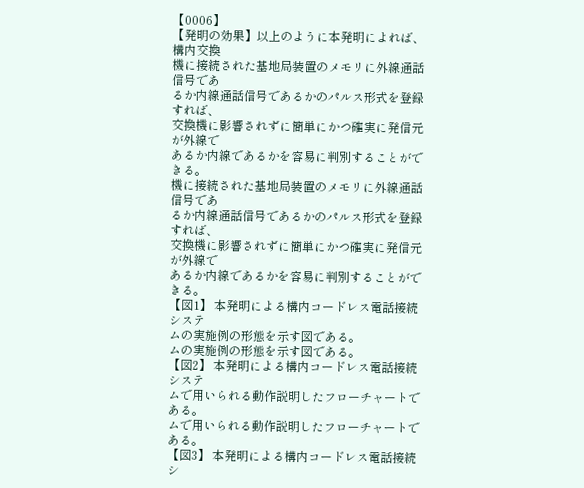【0006】
【発明の効果】以上のように本発明によれば、構内交換
機に接続された基地局装置のメモリに外線通話信号であ
るか内線通話信号であるかのパルス形式を登録すれば、
交換機に影響されずに簡単にかつ確実に発信元が外線で
あるか内線であるかを容易に判別することができる。
機に接続された基地局装置のメモリに外線通話信号であ
るか内線通話信号であるかのパルス形式を登録すれば、
交換機に影響されずに簡単にかつ確実に発信元が外線で
あるか内線であるかを容易に判別することができる。
【図1】 本発明による構内コードレス電話接続システ
ムの実施例の形態を示す図である。
ムの実施例の形態を示す図である。
【図2】 本発明による構内コードレス電話接続システ
ムで用いられる動作説明したフローチャートである。
ムで用いられる動作説明したフローチャートである。
【図3】 本発明による構内コードレス電話接続シ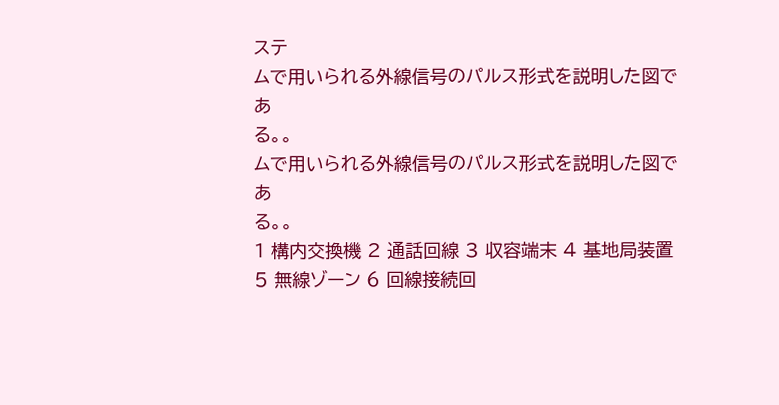ステ
ムで用いられる外線信号のパルス形式を説明した図であ
る。。
ムで用いられる外線信号のパルス形式を説明した図であ
る。。
1 構内交換機 2 通話回線 3 収容端末 4 基地局装置 5 無線ゾーン 6 回線接続回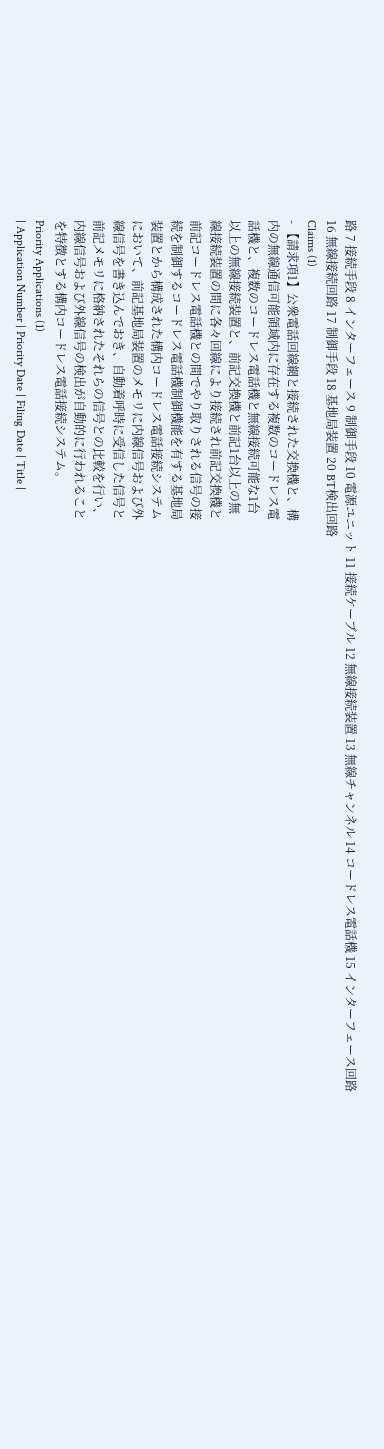路 7 接続手段 8 インターフェース 9 制御手段 10 電源ユニット 11 接続ケーブル 12 無線接続装置 13 無線チャンネル 14 コードレス電話機 15 インターフェース回路 16 無線接続回路 17 制御手段 18 基地局装置 20 BT検出回路
Claims (1)
- 【請求項1】公衆電話回線網と接続された交換機と、構
内の無線通信可能領域内に存在する複数のコードレス電
話機と、複数のコードレス電話機と無線接続可能な1台
以上の無線接続装置と、前記交換機と前記1台以上の無
線接続装置の間に各々回線により接続され前記交換機と
前記コードレス電話機との間でやり取りされる信号の接
続を制御するコードレス電話機制御機能を有する基地局
装置とから構成された構内コードレス電話接続システム
において、前記基地局装置のメモリに内線信号および外
線信号を書き込んでおき、自動着呼時に受信した信号と
前記メモリに格納されたそれらの信号との比較を行い、
内線信号および外線信号の検出が自動的に行われること
を特徴とする構内コードレス電話接続システム。
Priority Applications (1)
| Application Number | Priority Date | Filing Date | Title |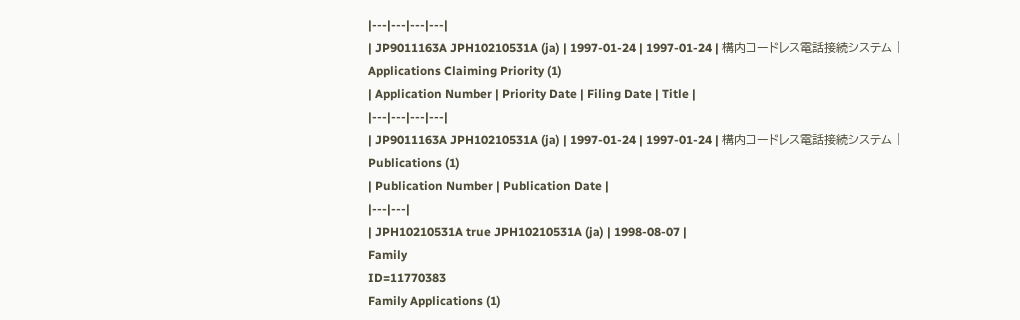|---|---|---|---|
| JP9011163A JPH10210531A (ja) | 1997-01-24 | 1997-01-24 | 構内コードレス電話接続システム |
Applications Claiming Priority (1)
| Application Number | Priority Date | Filing Date | Title |
|---|---|---|---|
| JP9011163A JPH10210531A (ja) | 1997-01-24 | 1997-01-24 | 構内コードレス電話接続システム |
Publications (1)
| Publication Number | Publication Date |
|---|---|
| JPH10210531A true JPH10210531A (ja) | 1998-08-07 |
Family
ID=11770383
Family Applications (1)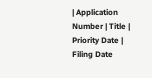| Application Number | Title | Priority Date | Filing Date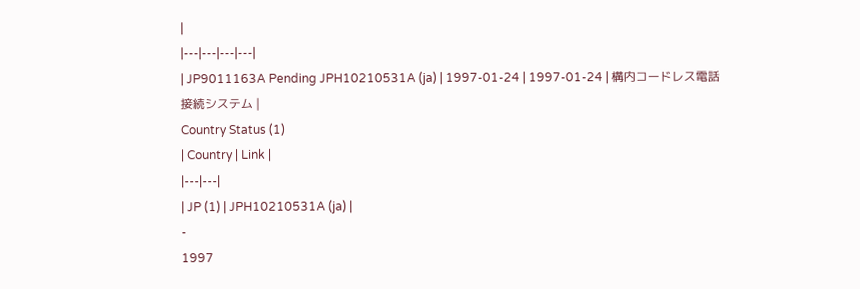|
|---|---|---|---|
| JP9011163A Pending JPH10210531A (ja) | 1997-01-24 | 1997-01-24 | 構内コードレス電話接続システム |
Country Status (1)
| Country | Link |
|---|---|
| JP (1) | JPH10210531A (ja) |
-
1997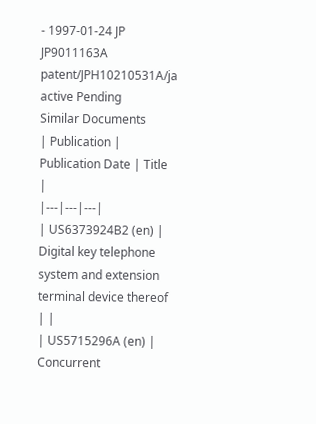- 1997-01-24 JP JP9011163A patent/JPH10210531A/ja active Pending
Similar Documents
| Publication | Publication Date | Title |
|---|---|---|
| US6373924B2 (en) | Digital key telephone system and extension terminal device thereof | |
| US5715296A (en) | Concurrent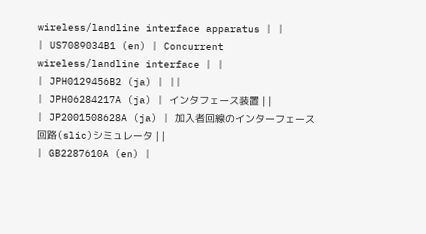wireless/landline interface apparatus | |
| US7089034B1 (en) | Concurrent wireless/landline interface | |
| JPH0129456B2 (ja) | ||
| JPH06284217A (ja) | インタフェース装置 | |
| JP2001508628A (ja) | 加入者回線のインターフェース回路(slic)シミュレータ | |
| GB2287610A (en) |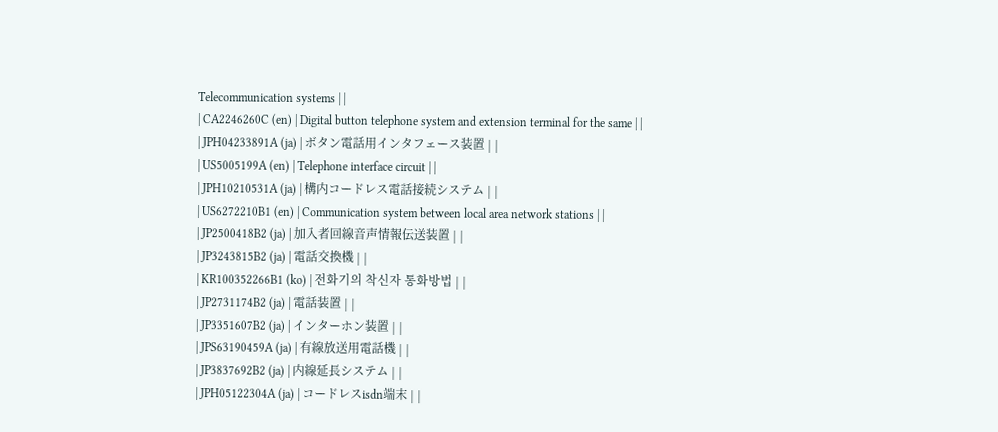Telecommunication systems | |
| CA2246260C (en) | Digital button telephone system and extension terminal for the same | |
| JPH04233891A (ja) | ボタン電話用インタフェース装置 | |
| US5005199A (en) | Telephone interface circuit | |
| JPH10210531A (ja) | 構内コードレス電話接続システム | |
| US6272210B1 (en) | Communication system between local area network stations | |
| JP2500418B2 (ja) | 加入者回線音声情報伝送装置 | |
| JP3243815B2 (ja) | 電話交換機 | |
| KR100352266B1 (ko) | 전화기의 착신자 통화방법 | |
| JP2731174B2 (ja) | 電話装置 | |
| JP3351607B2 (ja) | インターホン装置 | |
| JPS63190459A (ja) | 有線放送用電話機 | |
| JP3837692B2 (ja) | 内線延長システム | |
| JPH05122304A (ja) | コードレスisdn端末 | |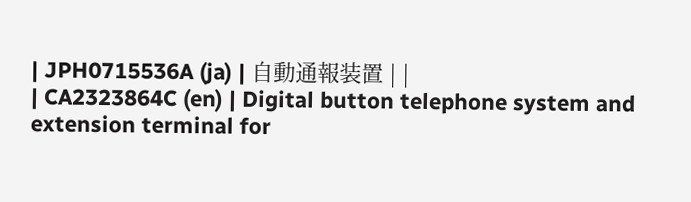| JPH0715536A (ja) | 自動通報装置 | |
| CA2323864C (en) | Digital button telephone system and extension terminal for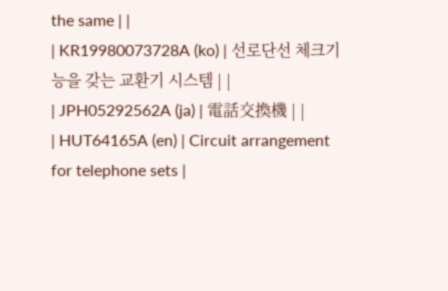the same | |
| KR19980073728A (ko) | 선로단선 체크기능을 갖는 교환기 시스템 | |
| JPH05292562A (ja) | 電話交換機 | |
| HUT64165A (en) | Circuit arrangement for telephone sets |